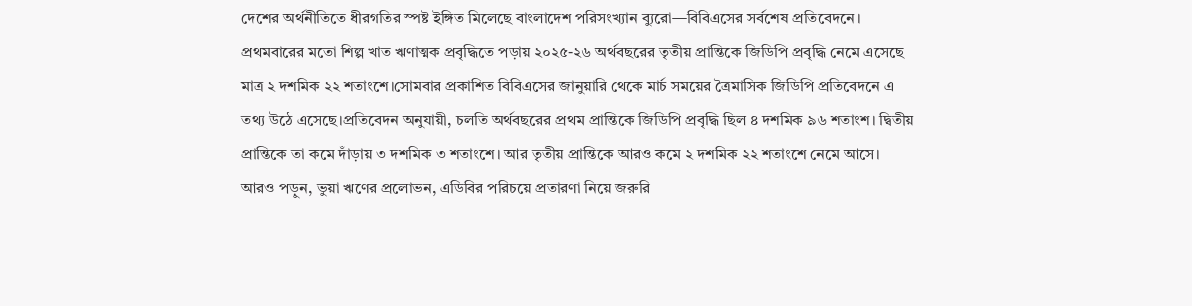দেশের অর্থনীতিতে ধীরগতির স্পষ্ট ইঙ্গিত মিলেছে বাংলাদেশ পরিসংখ্যান ব্যুরো—বিবিএসের সর্বশেষ প্রতিবেদনে। প্রথমবারের মতো শিল্প খাত ঋণাত্মক প্রবৃদ্ধিতে পড়ায় ২০২৫-২৬ অর্থবছরের তৃতীয় প্রান্তিকে জিডিপি প্রবৃদ্ধি নেমে এসেছে মাত্র ২ দশমিক ২২ শতাংশে।সোমবার প্রকাশিত বিবিএসের জানুয়ারি থেকে মার্চ সময়ের ত্রৈমাসিক জিডিপি প্রতিবেদনে এ তথ্য উঠে এসেছে।প্রতিবেদন অনুযায়ী, চলতি অর্থবছরের প্রথম প্রান্তিকে জিডিপি প্রবৃদ্ধি ছিল ৪ দশমিক ৯৬ শতাংশ। দ্বিতীয় প্রান্তিকে তা কমে দাঁড়ায় ৩ দশমিক ৩ শতাংশে। আর তৃতীয় প্রান্তিকে আরও কমে ২ দশমিক ২২ শতাংশে নেমে আসে।
আরও পড়ুন, ভুয়া ঋণের প্রলোভন, এডিবির পরিচয়ে প্রতারণা নিয়ে জরুরি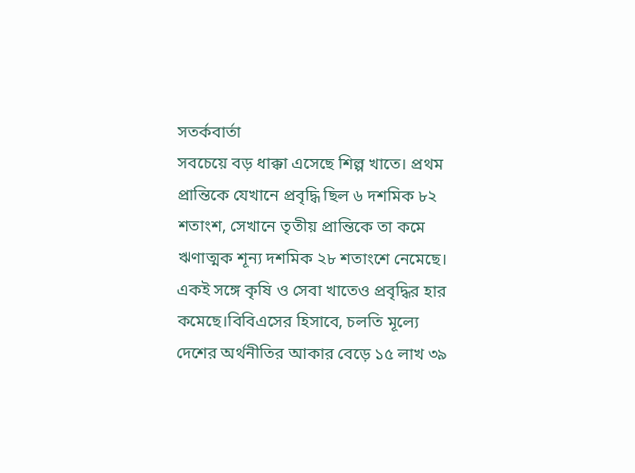সতর্কবার্তা
সবচেয়ে বড় ধাক্কা এসেছে শিল্প খাতে। প্রথম প্রান্তিকে যেখানে প্রবৃদ্ধি ছিল ৬ দশমিক ৮২ শতাংশ, সেখানে তৃতীয় প্রান্তিকে তা কমে ঋণাত্মক শূন্য দশমিক ২৮ শতাংশে নেমেছে। একই সঙ্গে কৃষি ও সেবা খাতেও প্রবৃদ্ধির হার কমেছে।বিবিএসের হিসাবে, চলতি মূল্যে দেশের অর্থনীতির আকার বেড়ে ১৫ লাখ ৩৯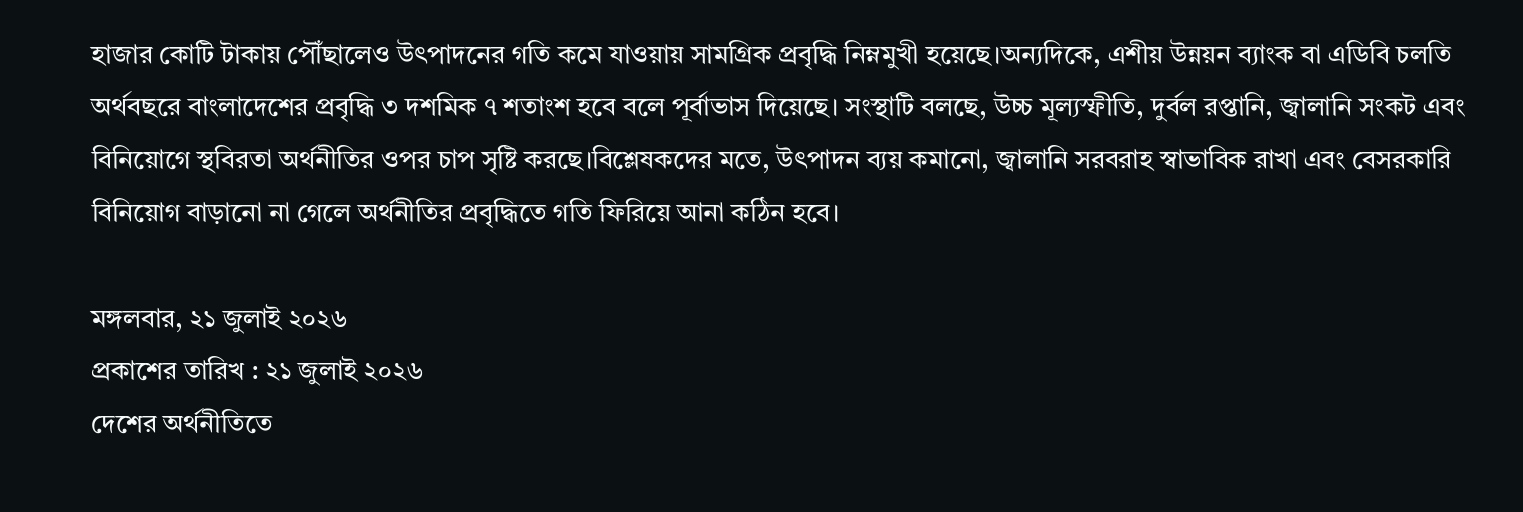হাজার কোটি টাকায় পৌঁছালেও উৎপাদনের গতি কমে যাওয়ায় সামগ্রিক প্রবৃদ্ধি নিম্নমুখী হয়েছে।অন্যদিকে, এশীয় উন্নয়ন ব্যাংক বা এডিবি চলতি অর্থবছরে বাংলাদেশের প্রবৃদ্ধি ৩ দশমিক ৭ শতাংশ হবে বলে পূর্বাভাস দিয়েছে। সংস্থাটি বলছে, উচ্চ মূল্যস্ফীতি, দুর্বল রপ্তানি, জ্বালানি সংকট এবং বিনিয়োগে স্থবিরতা অর্থনীতির ওপর চাপ সৃষ্টি করছে।বিশ্লেষকদের মতে, উৎপাদন ব্যয় কমানো, জ্বালানি সরবরাহ স্বাভাবিক রাখা এবং বেসরকারি বিনিয়োগ বাড়ানো না গেলে অর্থনীতির প্রবৃদ্ধিতে গতি ফিরিয়ে আনা কঠিন হবে।

মঙ্গলবার, ২১ জুলাই ২০২৬
প্রকাশের তারিখ : ২১ জুলাই ২০২৬
দেশের অর্থনীতিতে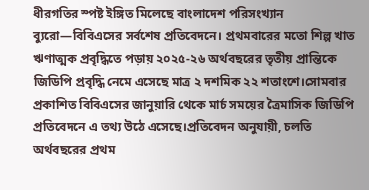ধীরগতির স্পষ্ট ইঙ্গিত মিলেছে বাংলাদেশ পরিসংখ্যান ব্যুরো—বিবিএসের সর্বশেষ প্রতিবেদনে। প্রথমবারের মতো শিল্প খাত ঋণাত্মক প্রবৃদ্ধিতে পড়ায় ২০২৫-২৬ অর্থবছরের তৃতীয় প্রান্তিকে জিডিপি প্রবৃদ্ধি নেমে এসেছে মাত্র ২ দশমিক ২২ শতাংশে।সোমবার প্রকাশিত বিবিএসের জানুয়ারি থেকে মার্চ সময়ের ত্রৈমাসিক জিডিপি প্রতিবেদনে এ তথ্য উঠে এসেছে।প্রতিবেদন অনুযায়ী, চলতি অর্থবছরের প্রথম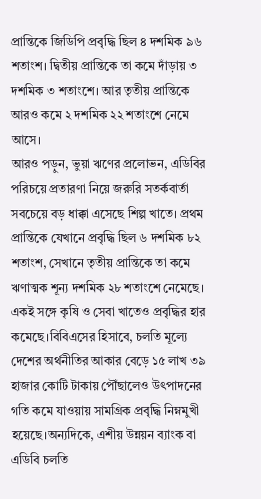প্রান্তিকে জিডিপি প্রবৃদ্ধি ছিল ৪ দশমিক ৯৬ শতাংশ। দ্বিতীয় প্রান্তিকে তা কমে দাঁড়ায় ৩ দশমিক ৩ শতাংশে। আর তৃতীয় প্রান্তিকে আরও কমে ২ দশমিক ২২ শতাংশে নেমে আসে।
আরও পড়ুন, ভুয়া ঋণের প্রলোভন, এডিবির পরিচয়ে প্রতারণা নিয়ে জরুরি সতর্কবার্তা
সবচেয়ে বড় ধাক্কা এসেছে শিল্প খাতে। প্রথম প্রান্তিকে যেখানে প্রবৃদ্ধি ছিল ৬ দশমিক ৮২ শতাংশ, সেখানে তৃতীয় প্রান্তিকে তা কমে ঋণাত্মক শূন্য দশমিক ২৮ শতাংশে নেমেছে। একই সঙ্গে কৃষি ও সেবা খাতেও প্রবৃদ্ধির হার কমেছে।বিবিএসের হিসাবে, চলতি মূল্যে দেশের অর্থনীতির আকার বেড়ে ১৫ লাখ ৩৯ হাজার কোটি টাকায় পৌঁছালেও উৎপাদনের গতি কমে যাওয়ায় সামগ্রিক প্রবৃদ্ধি নিম্নমুখী হয়েছে।অন্যদিকে, এশীয় উন্নয়ন ব্যাংক বা এডিবি চলতি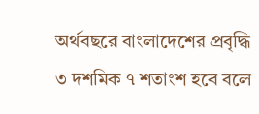অর্থবছরে বাংলাদেশের প্রবৃদ্ধি ৩ দশমিক ৭ শতাংশ হবে বলে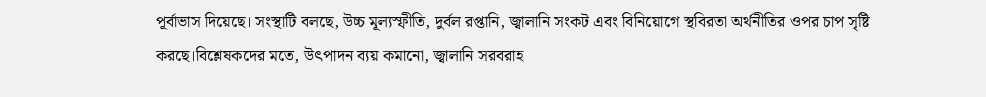পূর্বাভাস দিয়েছে। সংস্থাটি বলছে, উচ্চ মূল্যস্ফীতি, দুর্বল রপ্তানি, জ্বালানি সংকট এবং বিনিয়োগে স্থবিরতা অর্থনীতির ওপর চাপ সৃষ্টি করছে।বিশ্লেষকদের মতে, উৎপাদন ব্যয় কমানো, জ্বালানি সরবরাহ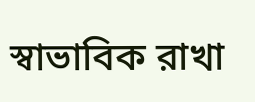স্বাভাবিক রাখা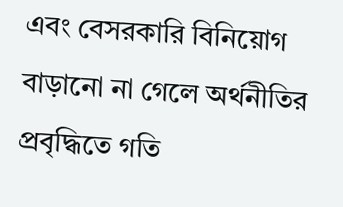এবং বেসরকারি বিনিয়োগ বাড়ানো না গেলে অর্থনীতির প্রবৃদ্ধিতে গতি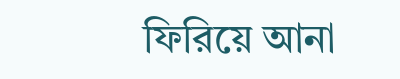ফিরিয়ে আনা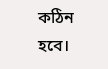কঠিন হবে।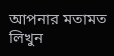আপনার মতামত লিখুন